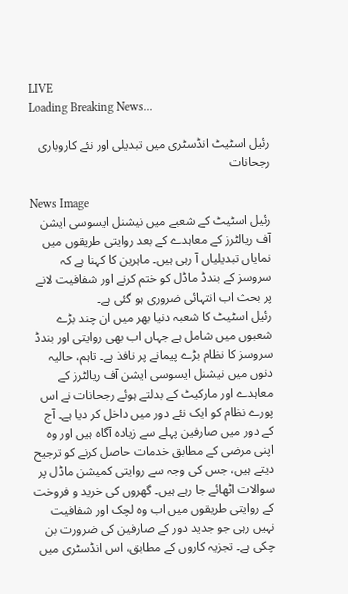LIVE
Loading Breaking News...

رئیل اسٹیٹ انڈسٹری میں تبدیلی اور نئے کاروباری رجحانات

News Image
رئیل اسٹیٹ کے شعبے میں نیشنل ایسوسی ایشن آف ریالٹرز کے معاہدے کے بعد روایتی طریقوں میں نمایاں تبدیلیاں آ رہی ہیں۔ ماہرین کا کہنا ہے کہ سروسز کے بندڈ ماڈل کو ختم کرنے اور شفافیت لانے پر بحث اب انتہائی ضروری ہو گئی ہے۔
رئیل اسٹیٹ کا شعبہ دنیا بھر میں ان چند بڑے شعبوں میں شامل ہے جہاں اب بھی روایتی اور بندڈ سروسز کا نظام بڑے پیمانے پر نافذ ہے۔ تاہم، حالیہ دنوں میں نیشنل ایسوسی ایشن آف ریالٹرز کے معاہدے اور مارکیٹ کے بدلتے ہوئے رجحانات نے اس پورے نظام کو ایک نئے دور میں داخل کر دیا ہے۔ آج کے دور میں صارفین پہلے سے زیادہ آگاہ ہیں اور وہ اپنی مرضی کے مطابق خدمات حاصل کرنے کو ترجیح دیتے ہیں، جس کی وجہ سے روایتی کمیشن ماڈل پر سوالات اٹھائے جا رہے ہیں۔ گھروں کی خرید و فروخت کے روایتی طریقوں میں اب وہ لچک اور شفافیت نہیں رہی جو جدید دور کے صارفین کی ضرورت بن چکی ہے۔ تجزیہ کاروں کے مطابق، اس انڈسٹری میں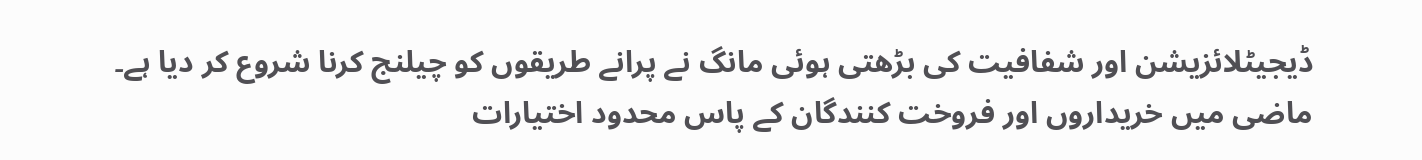ڈیجیٹلائزیشن اور شفافیت کی بڑھتی ہوئی مانگ نے پرانے طریقوں کو چیلنج کرنا شروع کر دیا ہے۔ ماضی میں خریداروں اور فروخت کنندگان کے پاس محدود اختیارات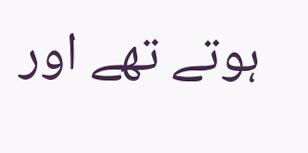ہوتے تھے اور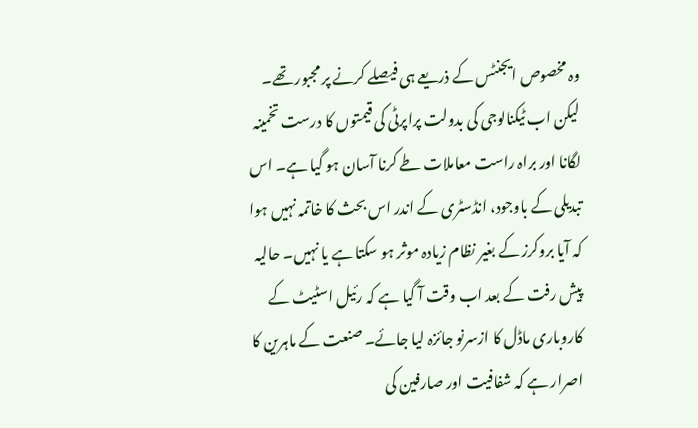وہ مخصوص ایجنٹس کے ذریعے ہی فیصلے کرنے پر مجبور تھے۔ لیکن اب ٹیکنالوجی کی بدولت پراپرٹی کی قیمتوں کا درست تخمینہ لگانا اور براہ راست معاملات طے کرنا آسان ہو گیا ہے۔ اس تبدیلی کے باوجود، انڈسٹری کے اندر اس بحث کا خاتمہ نہیں ہوا کہ آیا بروکرز کے بغیر نظام زیادہ موثر ہو سکتا ہے یا نہیں۔ حالیہ پیش رفت کے بعد اب وقت آ گیا ہے کہ رئیل اسٹیٹ کے کاروباری ماڈل کا ازسرنو جائزہ لیا جائے۔ صنعت کے ماہرین کا اصرار ہے کہ شفافیت اور صارفین کی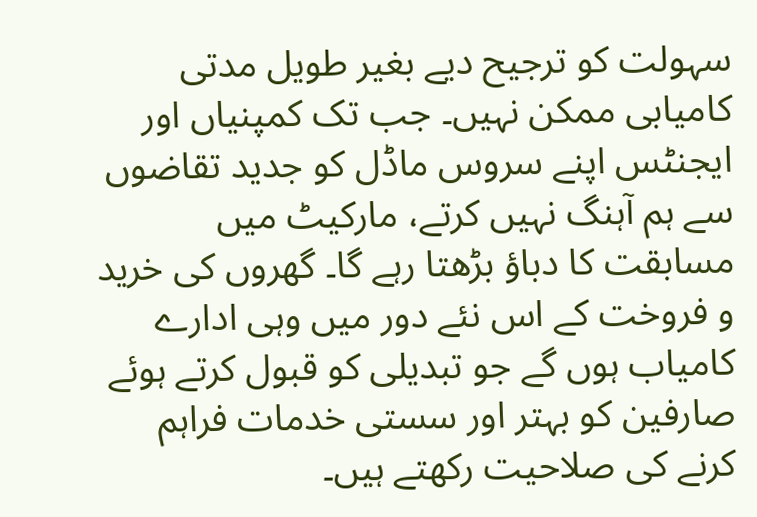سہولت کو ترجیح دیے بغیر طویل مدتی کامیابی ممکن نہیں۔ جب تک کمپنیاں اور ایجنٹس اپنے سروس ماڈل کو جدید تقاضوں سے ہم آہنگ نہیں کرتے، مارکیٹ میں مسابقت کا دباؤ بڑھتا رہے گا۔ گھروں کی خرید و فروخت کے اس نئے دور میں وہی ادارے کامیاب ہوں گے جو تبدیلی کو قبول کرتے ہوئے صارفین کو بہتر اور سستی خدمات فراہم کرنے کی صلاحیت رکھتے ہیں۔